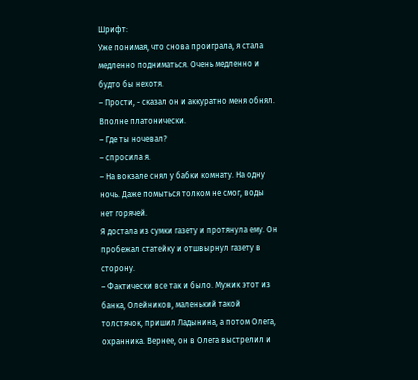Шрифт:
Уже понимая, что снова проиграла, я стала медленно подниматься. Очень медленно и будто бы нехотя.
– Прости, - сказал он и аккуратно меня обнял. Вполне платонически.
– Где ты ночевал?
– спросила я.
– На вокзале снял у бабки комнату. На одну ночь. Даже помыться толком не смог, воды нет горячей.
Я достала из сумки газету и протянула ему. Он пробежал статейку и отшвырнул газету в сторону.
– Фактически все так и было. Мужик этот из банка, Олейников, маленький такой толстячок, пришил Ладынина, а потом Олега, охранника. Вернее, он в Олега выстрелил и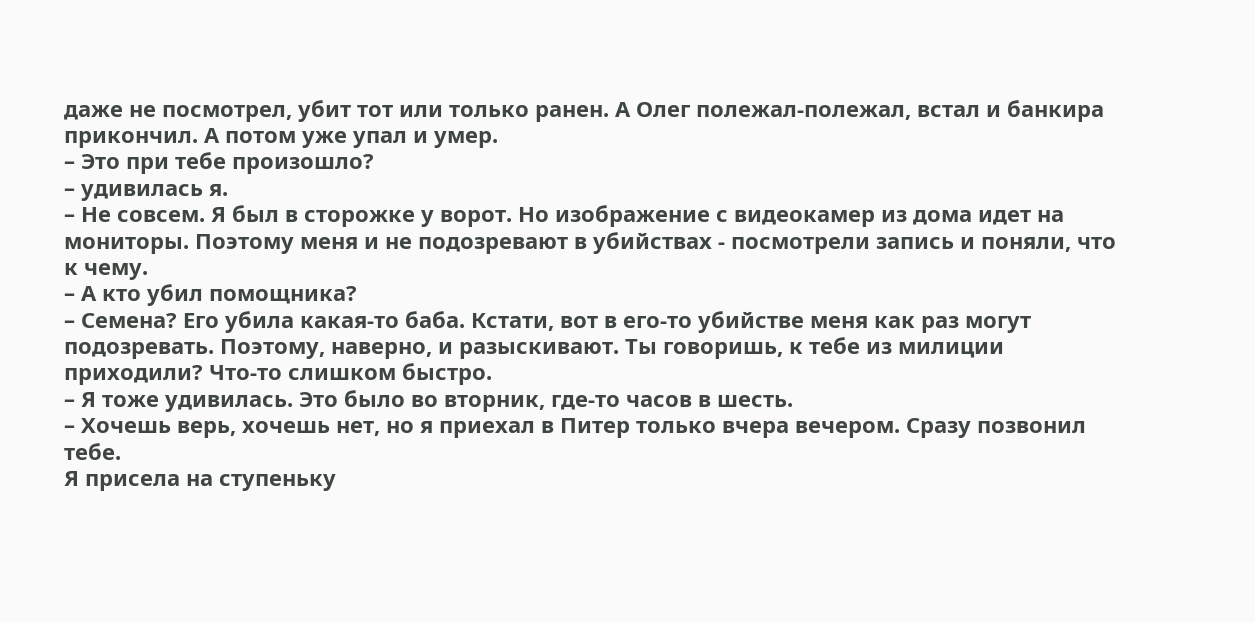даже не посмотрел, убит тот или только ранен. А Олег полежал-полежал, встал и банкира прикончил. А потом уже упал и умер.
– Это при тебе произошло?
– удивилась я.
– Не совсем. Я был в сторожке у ворот. Но изображение с видеокамер из дома идет на мониторы. Поэтому меня и не подозревают в убийствах - посмотрели запись и поняли, что к чему.
– А кто убил помощника?
– Семена? Его убила какая-то баба. Кстати, вот в его-то убийстве меня как раз могут подозревать. Поэтому, наверно, и разыскивают. Ты говоришь, к тебе из милиции приходили? Что-то слишком быстро.
– Я тоже удивилась. Это было во вторник, где-то часов в шесть.
– Хочешь верь, хочешь нет, но я приехал в Питер только вчера вечером. Сразу позвонил тебе.
Я присела на ступеньку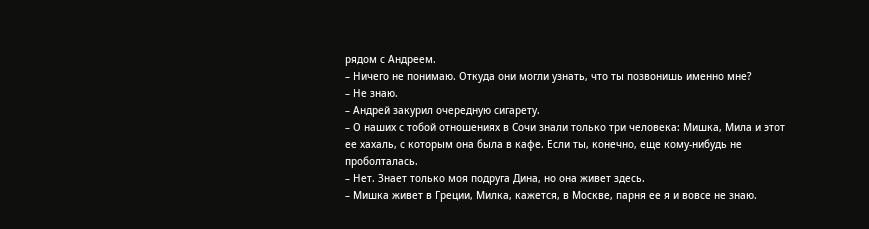рядом с Андреем.
– Ничего не понимаю. Откуда они могли узнать, что ты позвонишь именно мне?
– Не знаю.
– Андрей закурил очередную сигарету.
– О наших с тобой отношениях в Сочи знали только три человека: Мишка, Мила и этот ее хахаль, с которым она была в кафе. Если ты, конечно, еще кому-нибудь не проболталась.
– Нет. Знает только моя подруга Дина, но она живет здесь.
– Мишка живет в Греции, Милка, кажется, в Москве, парня ее я и вовсе не знаю.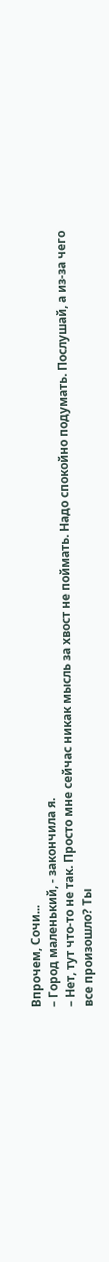Впрочем, Сочи...
– Город маленький, - закончила я.
– Нет, тут что-то не так. Просто мне сейчас никак мысль за хвост не поймать. Надо спокойно подумать. Послушай, а из-за чего все произошло? Ты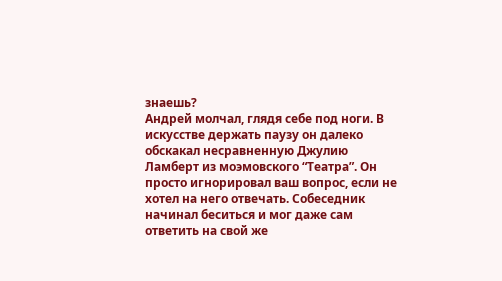знаешь?
Андрей молчал, глядя себе под ноги. В искусстве держать паузу он далеко обскакал несравненную Джулию Ламберт из моэмовского “Театра”. Он просто игнорировал ваш вопрос, если не хотел на него отвечать. Собеседник начинал беситься и мог даже сам ответить на свой же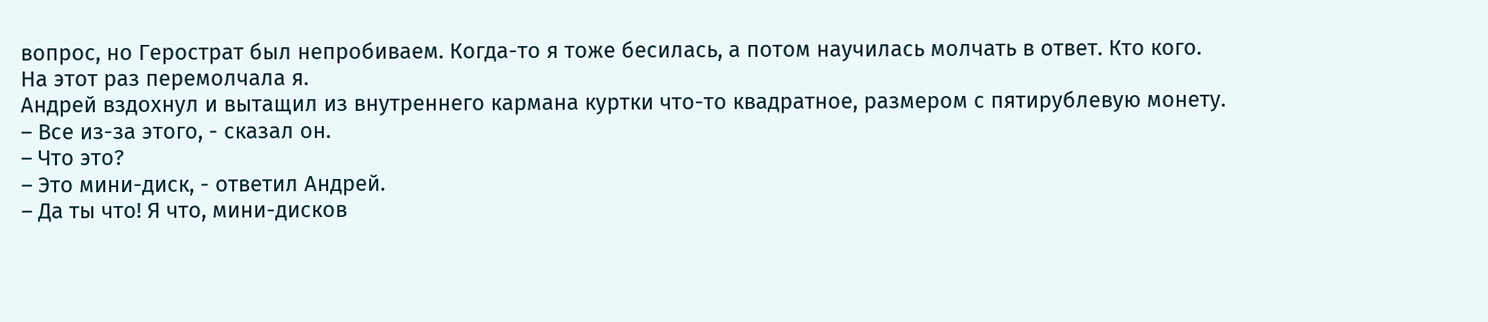вопрос, но Герострат был непробиваем. Когда-то я тоже бесилась, а потом научилась молчать в ответ. Кто кого.
На этот раз перемолчала я.
Андрей вздохнул и вытащил из внутреннего кармана куртки что-то квадратное, размером с пятирублевую монету.
– Все из-за этого, - сказал он.
– Что это?
– Это мини-диск, - ответил Андрей.
– Да ты что! Я что, мини-дисков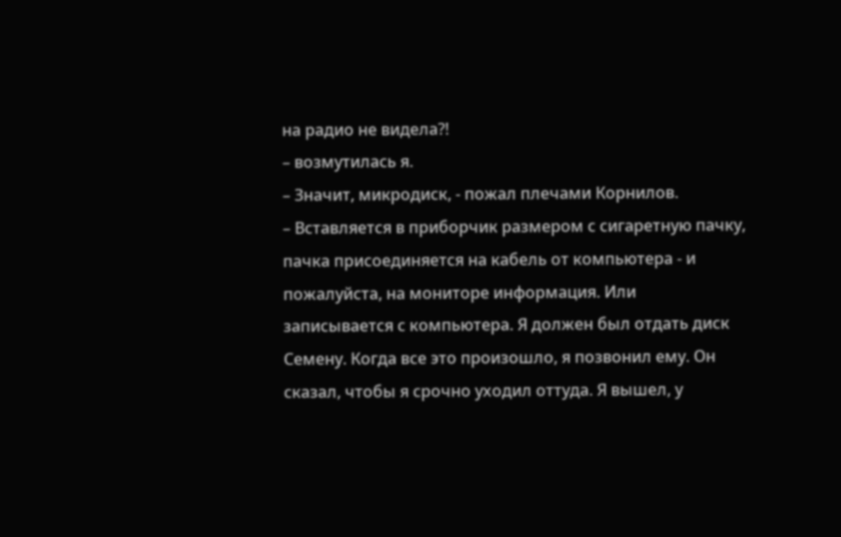на радио не видела?!
– возмутилась я.
– Значит, микродиск, - пожал плечами Корнилов.
– Вставляется в приборчик размером с сигаретную пачку, пачка присоединяется на кабель от компьютера - и пожалуйста, на мониторе информация. Или записывается с компьютера. Я должен был отдать диск Семену. Когда все это произошло, я позвонил ему. Он сказал, чтобы я срочно уходил оттуда. Я вышел, у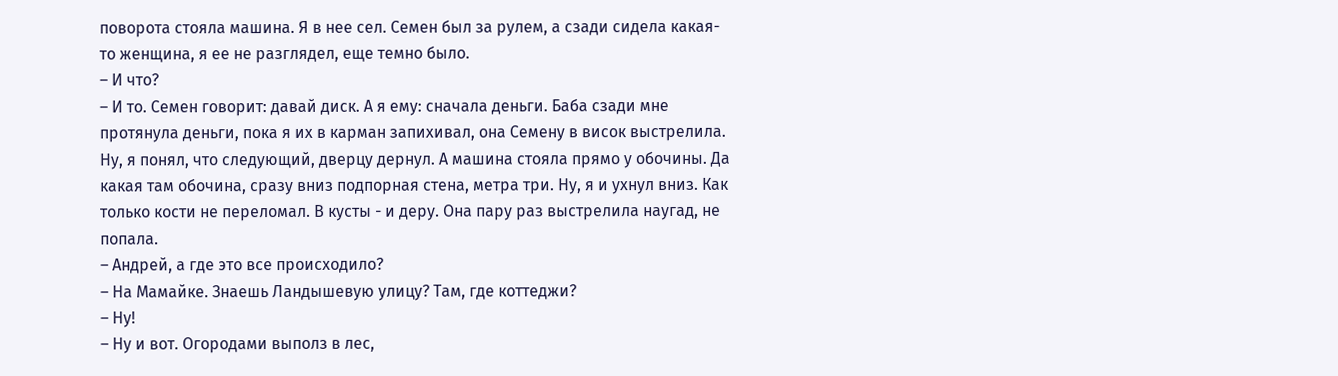поворота стояла машина. Я в нее сел. Семен был за рулем, а сзади сидела какая-то женщина, я ее не разглядел, еще темно было.
– И что?
– И то. Семен говорит: давай диск. А я ему: сначала деньги. Баба сзади мне протянула деньги, пока я их в карман запихивал, она Семену в висок выстрелила. Ну, я понял, что следующий, дверцу дернул. А машина стояла прямо у обочины. Да какая там обочина, сразу вниз подпорная стена, метра три. Ну, я и ухнул вниз. Как только кости не переломал. В кусты - и деру. Она пару раз выстрелила наугад, не попала.
– Андрей, а где это все происходило?
– На Мамайке. Знаешь Ландышевую улицу? Там, где коттеджи?
– Ну!
– Ну и вот. Огородами выполз в лес,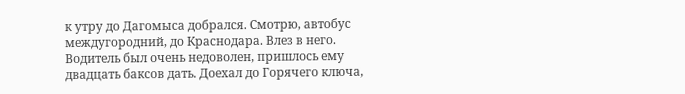к утру до Дагомыса добрался. Смотрю, автобус междугородний, до Краснодара. Влез в него. Водитель был очень недоволен, пришлось ему двадцать баксов дать. Доехал до Горячего ключа,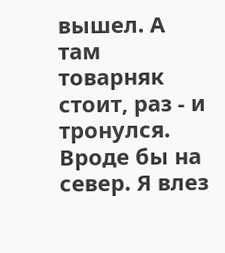вышел. А там товарняк стоит, раз - и тронулся. Вроде бы на север. Я влез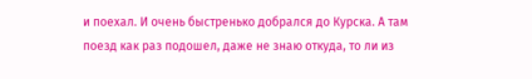и поехал. И очень быстренько добрался до Курска. А там поезд как раз подошел, даже не знаю откуда, то ли из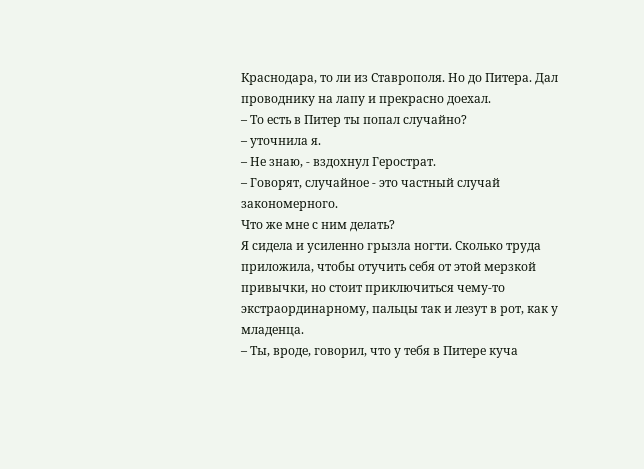Краснодара, то ли из Ставрополя. Но до Питера. Дал проводнику на лапу и прекрасно доехал.
– То есть в Питер ты попал случайно?
– уточнила я.
– Не знаю, - вздохнул Герострат.
– Говорят, случайное - это частный случай закономерного.
Что же мне с ним делать?
Я сидела и усиленно грызла ногти. Сколько труда приложила, чтобы отучить себя от этой мерзкой привычки, но стоит приключиться чему-то экстраординарному, пальцы так и лезут в рот, как у младенца.
– Ты, вроде, говорил, что у тебя в Питере куча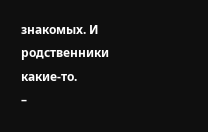знакомых. И родственники какие-то.
–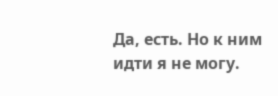Да, есть. Но к ним идти я не могу.